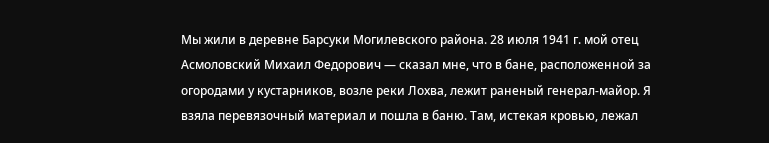Мы жили в деревне Барсуки Могилевского района. 28 июля 1941 г. мой отец Асмоловский Михаил Федорович — сказал мне, что в бане, расположенной за огородами у кустарников, возле реки Лохва, лежит раненый генерал-майор. Я взяла перевязочный материал и пошла в баню. Там, истекая кровью, лежал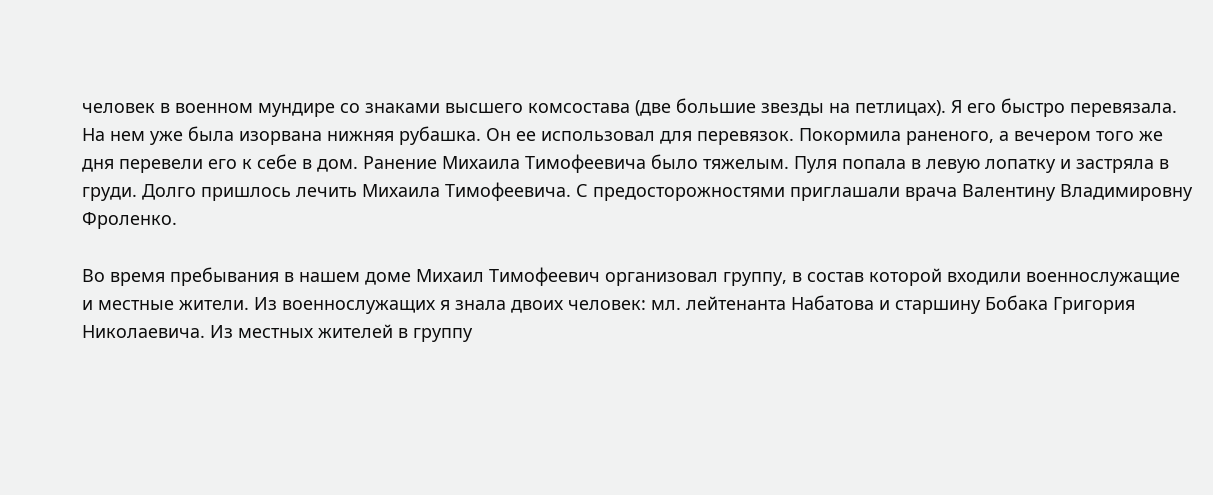человек в военном мундире со знаками высшего комсостава (две большие звезды на петлицах). Я его быстро перевязала. На нем уже была изорвана нижняя рубашка. Он ее использовал для перевязок. Покормила раненого, а вечером того же дня перевели его к себе в дом. Ранение Михаила Тимофеевича было тяжелым. Пуля попала в левую лопатку и застряла в груди. Долго пришлось лечить Михаила Тимофеевича. С предосторожностями приглашали врача Валентину Владимировну Фроленко.

Во время пребывания в нашем доме Михаил Тимофеевич организовал группу, в состав которой входили военнослужащие и местные жители. Из военнослужащих я знала двоих человек: мл. лейтенанта Набатова и старшину Бобака Григория Николаевича. Из местных жителей в группу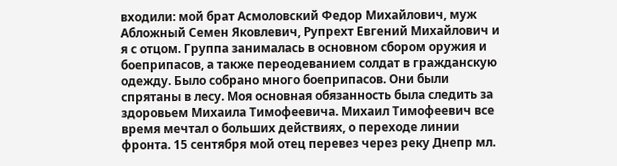входили: мой брат Асмоловский Федор Михайлович, муж Абложный Семен Яковлевич, Рупрехт Евгений Михайлович и я с отцом. Группа занималась в основном сбором оружия и боеприпасов, а также переодеванием солдат в гражданскую одежду. Было собрано много боеприпасов. Они были спрятаны в лесу. Моя основная обязанность была следить за здоровьем Михаила Тимофеевича. Михаил Тимофеевич все время мечтал о больших действиях, о переходе линии фронта. 15 сентября мой отец перевез через реку Днепр мл.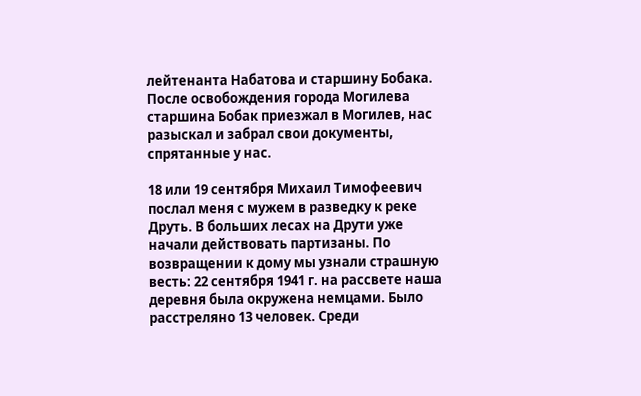лейтенанта Набатова и старшину Бобака. После освобождения города Могилева старшина Бобак приезжал в Могилев, нас разыскал и забрал свои документы, спрятанные у нас.

18 или 19 сентября Михаил Тимофеевич послал меня с мужем в разведку к реке Друть. В больших лесах на Друти уже начали действовать партизаны. По возвращении к дому мы узнали страшную весть: 22 сентября 1941 г. на рассвете наша деревня была окружена немцами. Было расстреляно 13 человек. Среди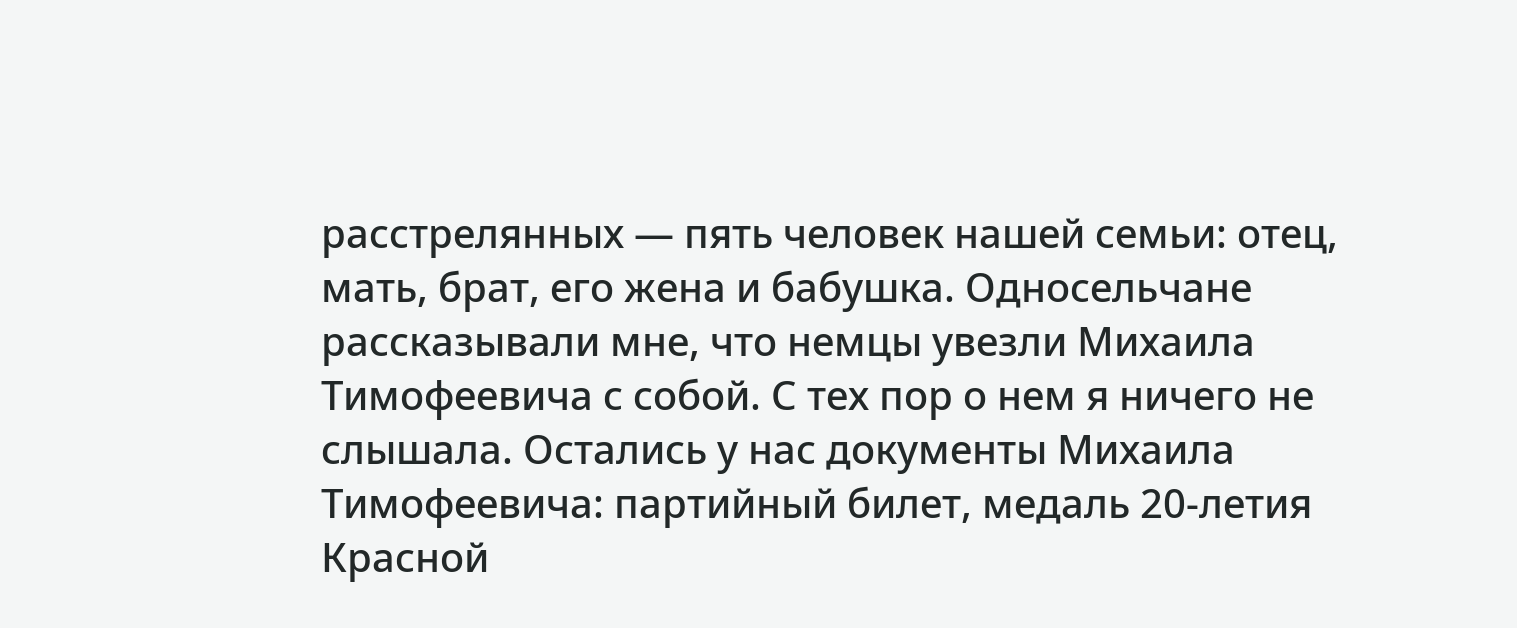расстрелянных — пять человек нашей семьи: отец, мать, брат, его жена и бабушка. Односельчане рассказывали мне, что немцы увезли Михаила Тимофеевича с собой. С тех пор о нем я ничего не слышала. Остались у нас документы Михаила Тимофеевича: партийный билет, медаль 20-летия Красной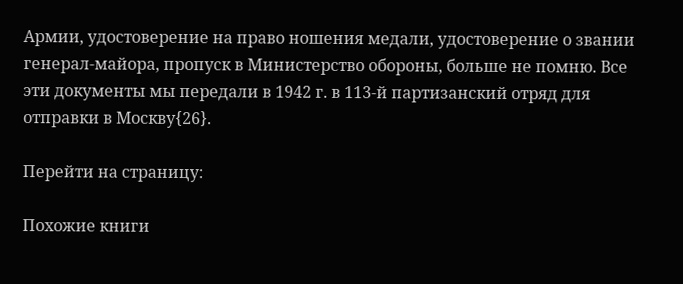Армии, удостоверение на право ношения медали, удостоверение о звании генерал-майора, пропуск в Министерство обороны, больше не помню. Все эти документы мы передали в 1942 г. в 113-й партизанский отряд для отправки в Москву{26}.

Перейти на страницу:

Похожие книги